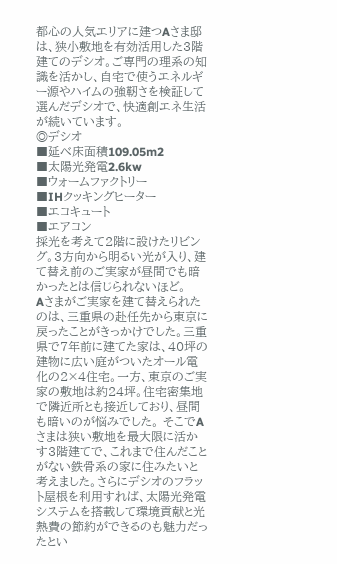都心の人気エリアに建つAさま邸は、狭小敷地を有効活用した3階建てのデシオ。ご専門の理系の知識を活かし、自宅で使うエネルギー源やハイムの強靭さを検証して選んだデシオで、快適創エネ生活が続いています。
◎デシオ
■延べ床面積109.05m2
■太陽光発電2.6kw
■ウォームファクトリー
■IHクッキングヒーター
■エコキュート
■エアコン
採光を考えて2階に設けたリビング。3方向から明るい光が入り、建て替え前のご実家が昼間でも暗かったとは信じられないほど。
Aさまがご実家を建て替えられたのは、三重県の赴任先から東京に戻ったことがきっかけでした。三重県で7年前に建てた家は、40坪の建物に広い庭がついたオール電化の2×4住宅。一方、東京のご実家の敷地は約24坪。住宅密集地で隣近所とも接近しており、昼間も暗いのが悩みでした。 そこでAさまは狭い敷地を最大限に活かす3階建てで、これまで住んだことがない鉄骨系の家に住みたいと考えました。さらにデシオのフラット屋根を利用すれば、太陽光発電システムを搭載して環境貢献と光熱費の節約ができるのも魅力だったとい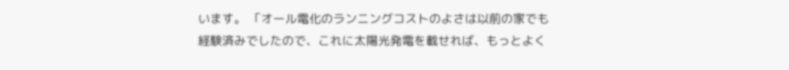います。 「オール電化のランニングコストのよさは以前の家でも経験済みでしたので、これに太陽光発電を載せれば、もっとよく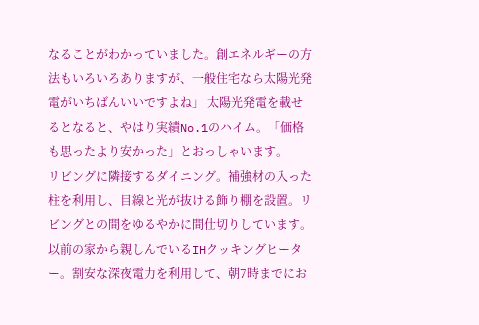なることがわかっていました。創エネルギーの方法もいろいろありますが、一般住宅なら太陽光発電がいちばんいいですよね」 太陽光発電を載せるとなると、やはり実績No.1のハイム。「価格も思ったより安かった」とおっしゃいます。
リビングに隣接するダイニング。補強材の入った柱を利用し、目線と光が抜ける飾り棚を設置。リビングとの間をゆるやかに間仕切りしています。
以前の家から親しんでいるIHクッキングヒーター。割安な深夜電力を利用して、朝7時までにお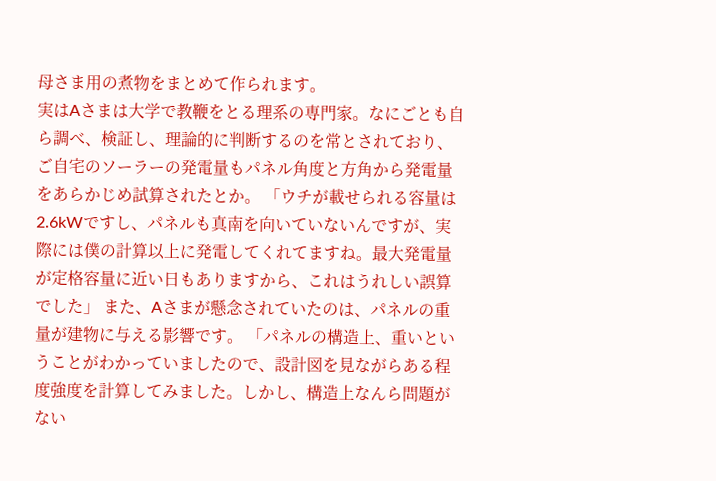母さま用の煮物をまとめて作られます。
実はAさまは大学で教鞭をとる理系の専門家。なにごとも自ら調べ、検証し、理論的に判断するのを常とされており、ご自宅のソーラーの発電量もパネル角度と方角から発電量をあらかじめ試算されたとか。 「ウチが載せられる容量は2.6kWですし、パネルも真南を向いていないんですが、実際には僕の計算以上に発電してくれてますね。最大発電量が定格容量に近い日もありますから、これはうれしい誤算でした」 また、Aさまが懸念されていたのは、パネルの重量が建物に与える影響です。 「パネルの構造上、重いということがわかっていましたので、設計図を見ながらある程度強度を計算してみました。しかし、構造上なんら問題がない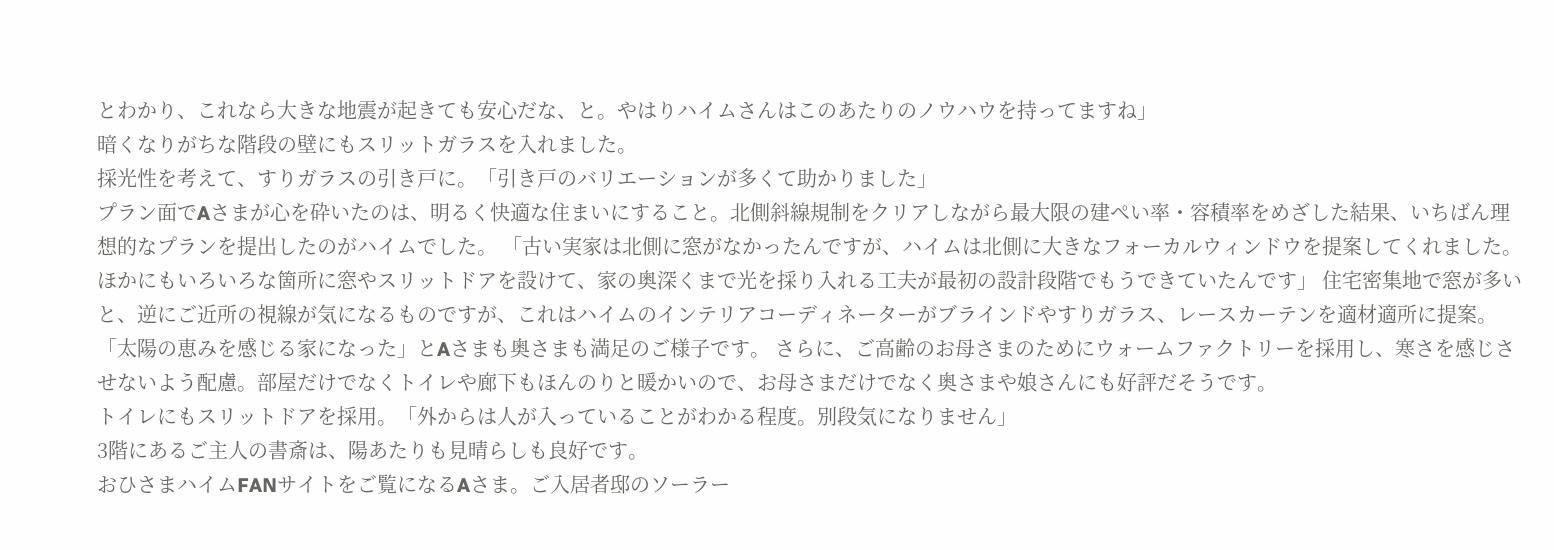とわかり、これなら大きな地震が起きても安心だな、と。やはりハイムさんはこのあたりのノウハウを持ってますね」
暗くなりがちな階段の壁にもスリットガラスを入れました。
採光性を考えて、すりガラスの引き戸に。「引き戸のバリエーションが多くて助かりました」
プラン面でAさまが心を砕いたのは、明るく快適な住まいにすること。北側斜線規制をクリアしながら最大限の建ぺい率・容積率をめざした結果、いちばん理想的なプランを提出したのがハイムでした。 「古い実家は北側に窓がなかったんですが、ハイムは北側に大きなフォーカルウィンドウを提案してくれました。ほかにもいろいろな箇所に窓やスリットドアを設けて、家の奥深くまで光を採り入れる工夫が最初の設計段階でもうできていたんです」 住宅密集地で窓が多いと、逆にご近所の視線が気になるものですが、これはハイムのインテリアコーディネーターがブラインドやすりガラス、レースカーテンを適材適所に提案。「太陽の恵みを感じる家になった」とAさまも奥さまも満足のご様子です。 さらに、ご高齢のお母さまのためにウォームファクトリーを採用し、寒さを感じさせないよう配慮。部屋だけでなくトイレや廊下もほんのりと暖かいので、お母さまだけでなく奥さまや娘さんにも好評だそうです。
トイレにもスリットドアを採用。「外からは人が入っていることがわかる程度。別段気になりません」
3階にあるご主人の書斎は、陽あたりも見晴らしも良好です。
おひさまハイムFANサイトをご覧になるAさま。ご入居者邸のソーラー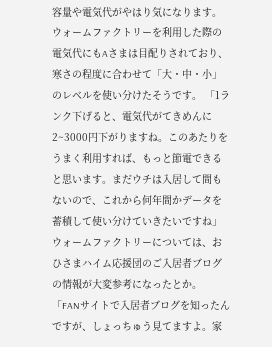容量や電気代がやはり気になります。
ウォームファクトリーを利用した際の電気代にもAさまは目配りされており、寒さの程度に合わせて「大・中・小」のレベルを使い分けたそうです。 「1ランク下げると、電気代がてきめんに2~3000円下がりますね。このあたりをうまく利用すれば、もっと節電できると思います。まだウチは入居して間もないので、これから何年間かデータを蓄積して使い分けていきたいですね」 ウォームファクトリーについては、おひさまハイム応援団のご入居者ブログの情報が大変参考になったとか。 「FANサイトで入居者ブログを知ったんですが、しょっちゅう見てますよ。家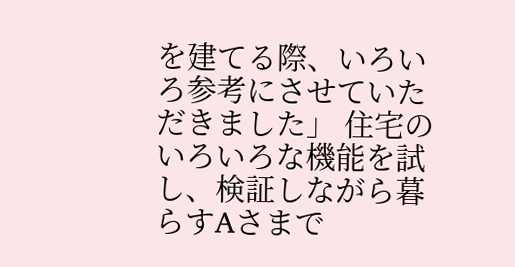を建てる際、いろいろ参考にさせていただきました」 住宅のいろいろな機能を試し、検証しながら暮らすAさまで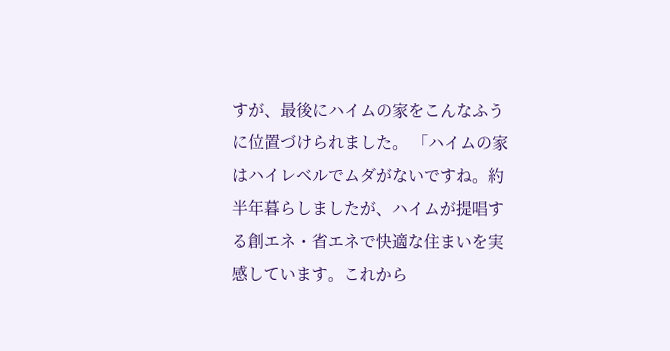すが、最後にハイムの家をこんなふうに位置づけられました。 「ハイムの家はハイレベルでムダがないですね。約半年暮らしましたが、ハイムが提唱する創エネ・省エネで快適な住まいを実感しています。これから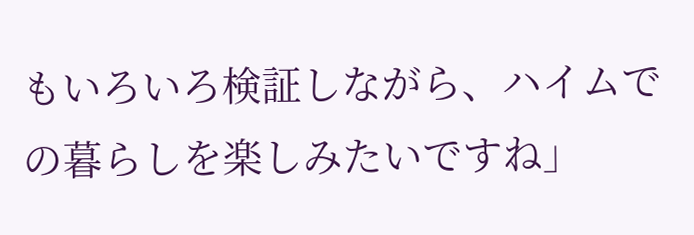もいろいろ検証しながら、ハイムでの暮らしを楽しみたいですね」